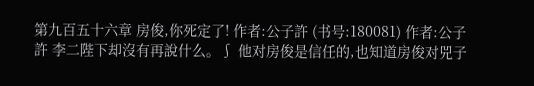第九百五十六章 房俊,你死定了! 作者:公子許 (书号:180081) 作者:公子許 李二陛下却沒有再說什么。∫ 他对房俊是信任的,也知道房俊对兕子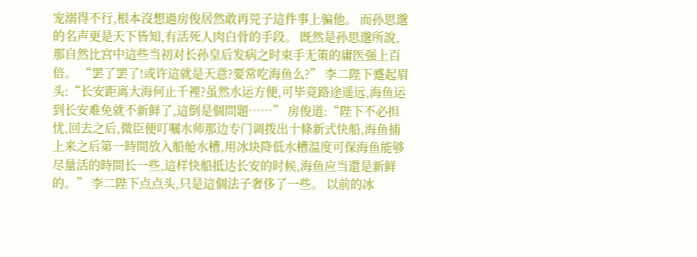宠溺得不行,根本沒想過房俊居然敢再兕子這件事上骗他。 而孙思邈的名声更是天下皆知,有活死人肉白骨的手段。 既然是孙思邈所說,那自然比宫中這些当初对长孙皇后发病之时束手无策的庸医强上百倍。 “罢了罢了!或许這就是天意?要常吃海鱼么?” 李二陛下蹙起眉头:“长安距离大海何止千裡?虽然水运方便,可毕竟路途遥远,海鱼运到长安难免就不新鲜了,這倒是個問題……” 房俊道:“陛下不必担忧,回去之后,微臣便叮嘱水师那边专门调拨出十條新式快船,海鱼捕上来之后第一時間放入船舱水槽,用冰块降低水槽温度可保海鱼能够尽量活的時間长一些,這样快船抵达长安的时候,海鱼应当還是新鲜的。” 李二陛下点点头,只是這個法子奢侈了一些。 以前的冰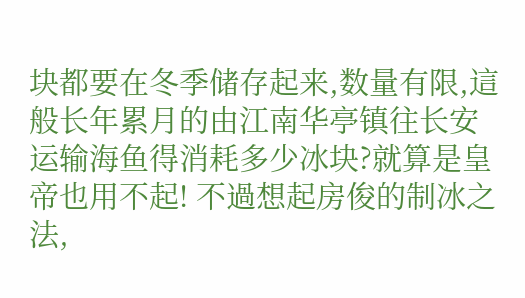块都要在冬季储存起来,数量有限,這般长年累月的由江南华亭镇往长安运输海鱼得消耗多少冰块?就算是皇帝也用不起! 不過想起房俊的制冰之法,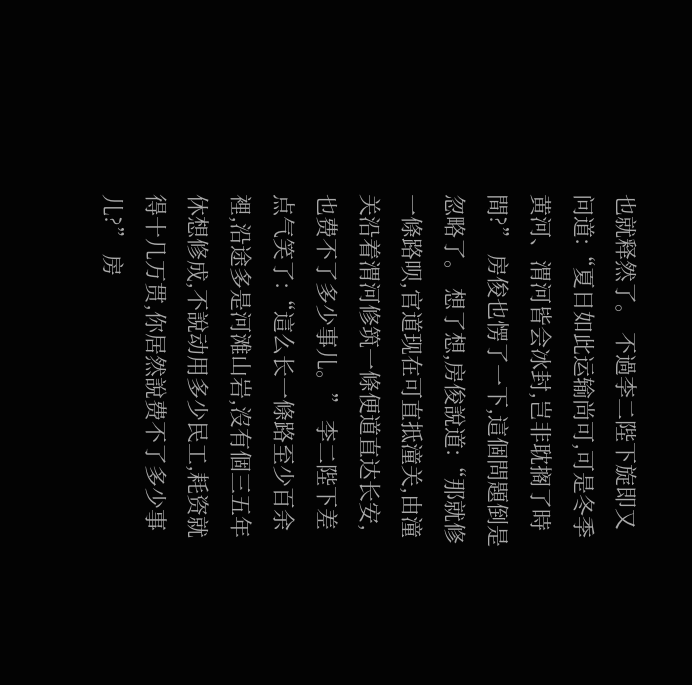也就释然了。 不過李二陛下旋即又问道:“夏日如此运输尚可,可是冬季黄河、渭河皆会冰封,岂非耽搁了時間?” 房俊也愣了一下,這個問題倒是忽略了。 想了想,房俊說道:“那就修一條路呗,官道现在可直抵潼关,由潼关沿着渭河修筑一條便道直达长安,也费不了多少事儿。” 李二陛下差点气笑了:“這么长一條路至少百余裡,沿途多是河滩山岩,沒有個三五年休想修成,不說动用多少民工,耗资就得十几万贯,你居然說费不了多少事儿?” 房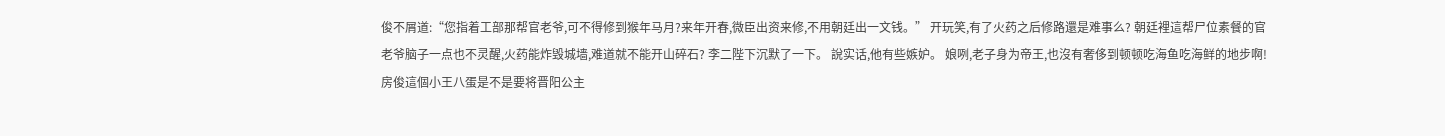俊不屑道:“您指着工部那帮官老爷,可不得修到猴年马月?来年开春,微臣出资来修,不用朝廷出一文钱。” 开玩笑,有了火药之后修路還是难事么? 朝廷裡這帮尸位素餐的官老爷脑子一点也不灵醒,火药能炸毁城墙,难道就不能开山碎石? 李二陛下沉默了一下。 說实话,他有些嫉妒。 娘咧,老子身为帝王,也沒有奢侈到顿顿吃海鱼吃海鲜的地步啊!房俊這個小王八蛋是不是要将晋阳公主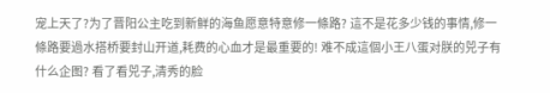宠上天了?为了晋阳公主吃到新鲜的海鱼愿意特意修一條路? 這不是花多少钱的事情,修一條路要過水搭桥要封山开道,耗费的心血才是最重要的! 难不成這個小王八蛋对朕的兕子有什么企图? 看了看兕子,清秀的脸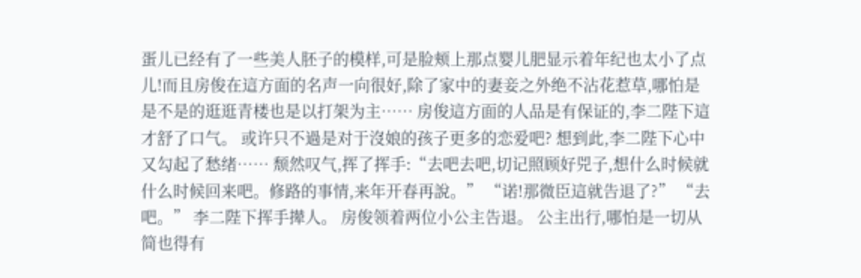蛋儿已经有了一些美人胚子的模样,可是脸颊上那点婴儿肥显示着年纪也太小了点儿!而且房俊在這方面的名声一向很好,除了家中的妻妾之外绝不沾花惹草,哪怕是是不是的逛逛青楼也是以打架为主…… 房俊這方面的人品是有保证的,李二陛下這才舒了口气。 或许只不過是对于沒娘的孩子更多的恋爱吧? 想到此,李二陛下心中又勾起了愁绪…… 颓然叹气,挥了挥手:“去吧去吧,切记照顾好兕子,想什么时候就什么时候回来吧。修路的事情,来年开春再說。” “诺!那微臣這就告退了?” “去吧。” 李二陛下挥手撵人。 房俊领着两位小公主告退。 公主出行,哪怕是一切从简也得有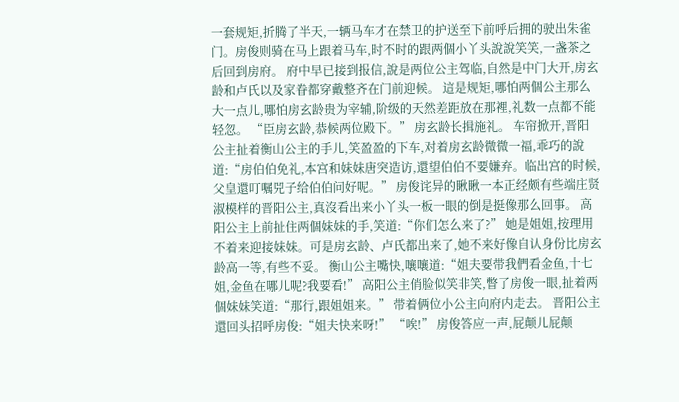一套规矩,折腾了半天,一辆马车才在禁卫的护送至下前呼后拥的驶出朱雀门。房俊则骑在马上跟着马车,时不时的跟两個小丫头說說笑笑,一盏茶之后回到房府。 府中早已接到报信,說是两位公主驾临,自然是中门大开,房玄龄和卢氏以及家眷都穿戴整齐在门前迎候。 這是规矩,哪怕两個公主那么大一点儿,哪怕房玄龄贵为宰辅,阶级的天然差距放在那裡,礼数一点都不能轻忽。 “臣房玄龄,恭候两位殿下。” 房玄龄长揖施礼。 车帘掀开,晋阳公主扯着衡山公主的手儿,笑盈盈的下车,对着房玄龄微微一福,乖巧的說道:“房伯伯免礼,本宫和妹妹唐突造访,還望伯伯不要嫌弃。临出宫的时候,父皇還叮嘱兕子给伯伯问好呢。” 房俊诧异的瞅瞅一本正经颇有些端庄贤淑模样的晋阳公主,真沒看出来小丫头一板一眼的倒是挺像那么回事。 高阳公主上前扯住两個妹妹的手,笑道:“你们怎么来了?” 她是姐姐,按理用不着来迎接妹妹。可是房玄龄、卢氏都出来了,她不来好像自认身份比房玄龄高一等,有些不妥。 衡山公主嘴快,嚷嚷道:“姐夫要带我們看金鱼,十七姐,金鱼在哪儿呢?我要看!” 高阳公主俏脸似笑非笑,瞥了房俊一眼,扯着两個妹妹笑道:“那行,跟姐姐来。” 带着俩位小公主向府内走去。 晋阳公主還回头招呼房俊:“姐夫快来呀!” “唉!” 房俊答应一声,屁颠儿屁颠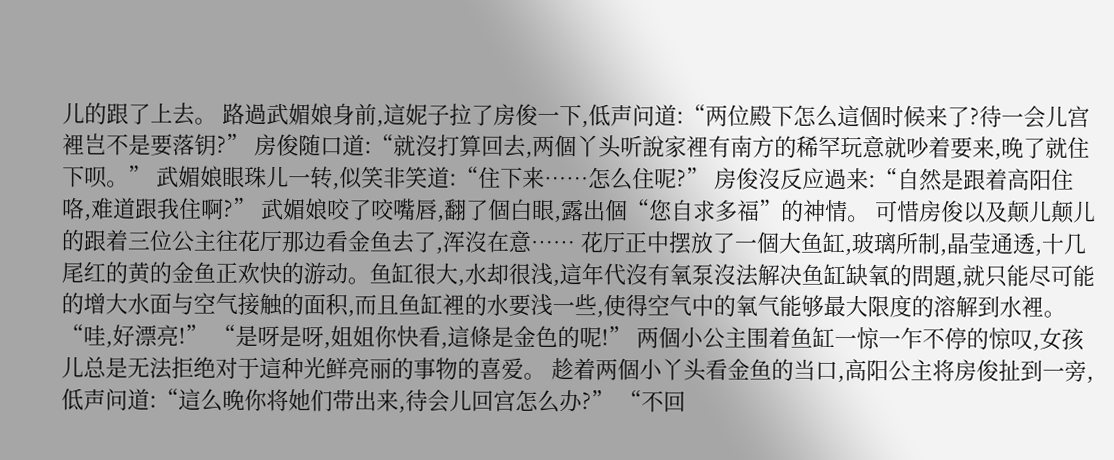儿的跟了上去。 路過武媚娘身前,這妮子拉了房俊一下,低声问道:“两位殿下怎么這個时候来了?待一会儿宫裡岂不是要落钥?” 房俊随口道:“就沒打算回去,两個丫头听說家裡有南方的稀罕玩意就吵着要来,晚了就住下呗。” 武媚娘眼珠儿一转,似笑非笑道:“住下来……怎么住呢?” 房俊沒反应過来:“自然是跟着高阳住咯,难道跟我住啊?” 武媚娘咬了咬嘴唇,翻了個白眼,露出個“您自求多福”的神情。 可惜房俊以及颠儿颠儿的跟着三位公主往花厅那边看金鱼去了,浑沒在意…… 花厅正中摆放了一個大鱼缸,玻璃所制,晶莹通透,十几尾红的黄的金鱼正欢快的游动。鱼缸很大,水却很浅,這年代沒有氧泵沒法解决鱼缸缺氧的問題,就只能尽可能的增大水面与空气接触的面积,而且鱼缸裡的水要浅一些,使得空气中的氧气能够最大限度的溶解到水裡。 “哇,好漂亮!” “是呀是呀,姐姐你快看,這條是金色的呢!” 两個小公主围着鱼缸一惊一乍不停的惊叹,女孩儿总是无法拒绝对于這种光鲜亮丽的事物的喜爱。 趁着两個小丫头看金鱼的当口,高阳公主将房俊扯到一旁,低声问道:“這么晚你将她们带出来,待会儿回宫怎么办?” “不回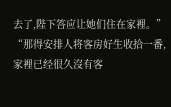去了,陛下答应让她们住在家裡。” “那得安排人将客房好生收拾一番,家裡已经很久沒有客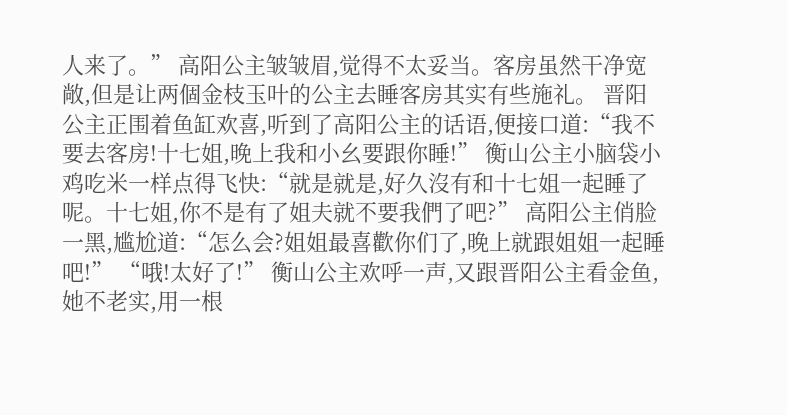人来了。” 高阳公主皱皱眉,觉得不太妥当。客房虽然干净宽敞,但是让两個金枝玉叶的公主去睡客房其实有些施礼。 晋阳公主正围着鱼缸欢喜,听到了高阳公主的话语,便接口道:“我不要去客房!十七姐,晚上我和小幺要跟你睡!” 衡山公主小脑袋小鸡吃米一样点得飞快:“就是就是,好久沒有和十七姐一起睡了呢。十七姐,你不是有了姐夫就不要我們了吧?” 高阳公主俏脸一黑,尴尬道:“怎么会?姐姐最喜歡你们了,晚上就跟姐姐一起睡吧!” “哦!太好了!” 衡山公主欢呼一声,又跟晋阳公主看金鱼,她不老实,用一根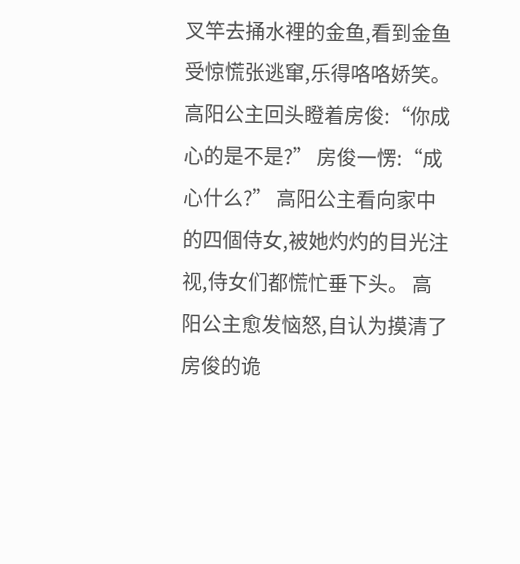叉竿去捅水裡的金鱼,看到金鱼受惊慌张逃窜,乐得咯咯娇笑。 高阳公主回头瞪着房俊:“你成心的是不是?” 房俊一愣:“成心什么?” 高阳公主看向家中的四個侍女,被她灼灼的目光注视,侍女们都慌忙垂下头。 高阳公主愈发恼怒,自认为摸清了房俊的诡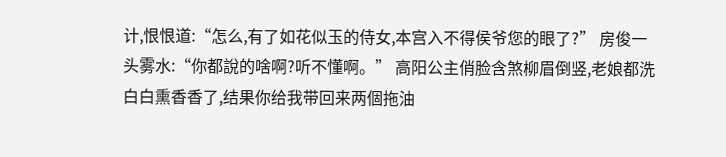计,恨恨道:“怎么,有了如花似玉的侍女,本宫入不得侯爷您的眼了?” 房俊一头雾水:“你都說的啥啊?听不懂啊。” 高阳公主俏脸含煞柳眉倒竖,老娘都洗白白熏香香了,结果你给我带回来两個拖油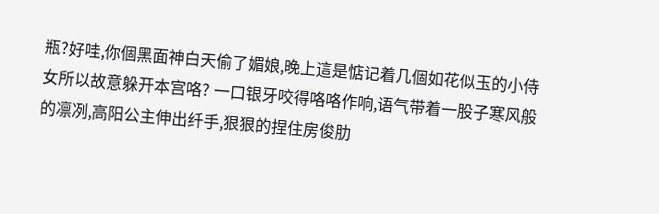瓶?好哇,你個黑面神白天偷了媚娘,晚上這是惦记着几個如花似玉的小侍女所以故意躲开本宫咯? 一口银牙咬得咯咯作响,语气带着一股子寒风般的凛冽,高阳公主伸出纤手,狠狠的捏住房俊肋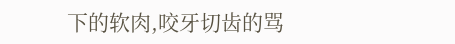下的软肉,咬牙切齿的骂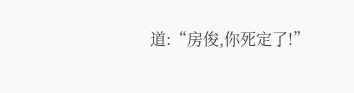道:“房俊,你死定了!”